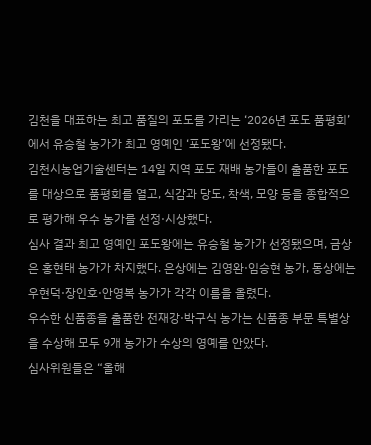김천을 대표하는 최고 품질의 포도를 가리는 ‘2026년 포도 품평회’에서 유승철 농가가 최고 영예인 ‘포도왕’에 선정됐다.
김천시농업기술센터는 14일 지역 포도 재배 농가들이 출품한 포도를 대상으로 품평회를 열고, 식감과 당도, 착색, 모양 등을 종합적으로 평가해 우수 농가를 선정·시상했다.
심사 결과 최고 영예인 포도왕에는 유승철 농가가 선정됐으며, 금상은 홍현태 농가가 차지했다. 은상에는 김영완·임승현 농가, 동상에는 우현덕·장인호·안영복 농가가 각각 이름을 올렸다.
우수한 신품종을 출품한 전재강·박구식 농가는 신품종 부문 특별상을 수상해 모두 9개 농가가 수상의 영예를 안았다.
심사위원들은 “올해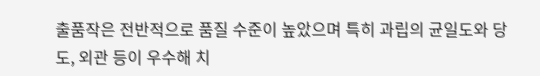출품작은 전반적으로 품질 수준이 높았으며 특히 과립의 균일도와 당도, 외관 등이 우수해 치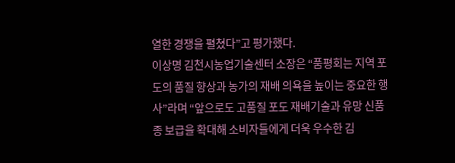열한 경쟁을 펼쳤다”고 평가했다.
이상명 김천시농업기술센터 소장은 “품평회는 지역 포도의 품질 향상과 농가의 재배 의욕을 높이는 중요한 행사”라며 “앞으로도 고품질 포도 재배기술과 유망 신품종 보급을 확대해 소비자들에게 더욱 우수한 김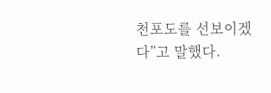천포도를 선보이겠다”고 말했다.